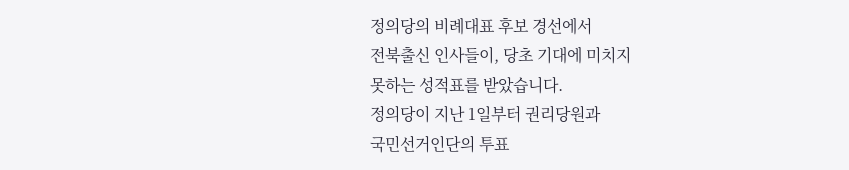정의당의 비례대표 후보 경선에서
전북출신 인사들이, 당초 기대에 미치지
못하는 성적표를 받았습니다.
정의당이 지난 1일부터 권리당원과
국민선거인단의 투표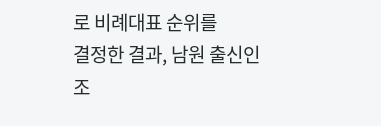로 비례대표 순위를
결정한 결과, 남원 출신인 조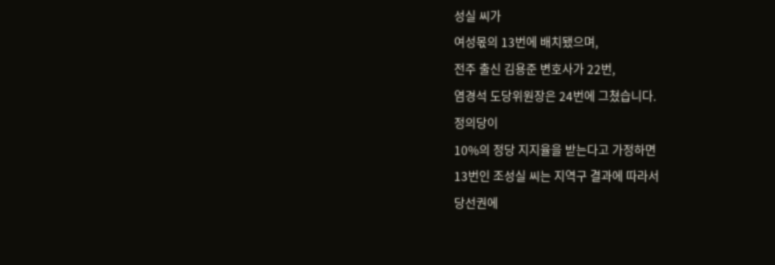성실 씨가
여성몫의 13번에 배치됐으며,
전주 출신 김용준 변호사가 22번,
염경석 도당위원장은 24번에 그쳤습니다.
정의당이
10%의 정당 지지율을 받는다고 가정하면
13번인 조성실 씨는 지역구 결과에 따라서
당선권에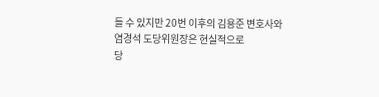들 수 있지만 20번 이후의 김용준 변호사와 염경석 도당위원장은 현실적으로
당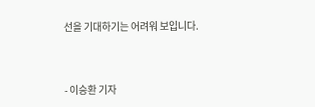선을 기대하기는 어려워 보입니다.


- 이승환 기자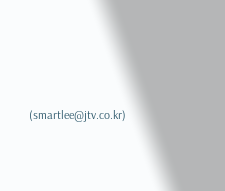(smartlee@jtv.co.kr)